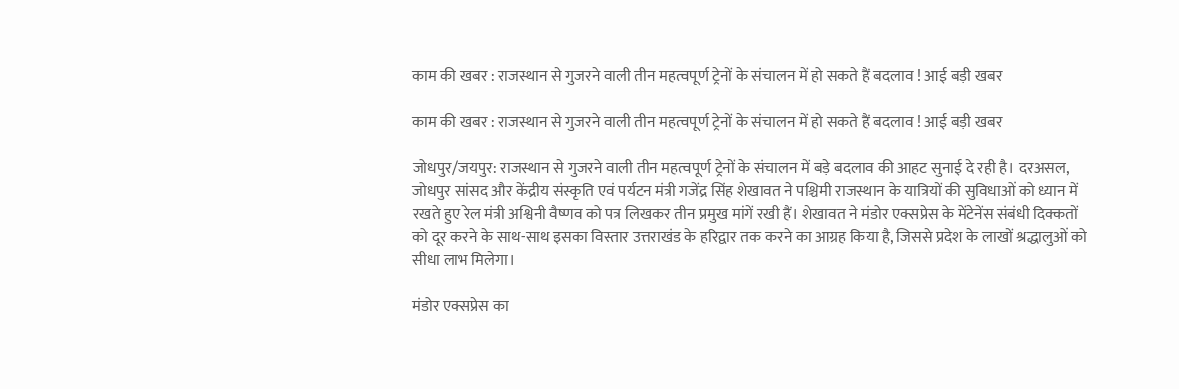काम की खबर : राजस्थान से गुजरने वाली तीन महत्वपूर्ण ट्रेनों के संचालन में हो सकते हैं बदलाव ! आई बड़ी खबर

काम की खबर : राजस्थान से गुजरने वाली तीन महत्वपूर्ण ट्रेनों के संचालन में हो सकते हैं बदलाव ! आई बड़ी खबर

जोधपुर/जयपुर: राजस्थान से गुजरने वाली तीन महत्वपूर्ण ट्रेनों के संचालन में बड़े बदलाव की आहट सुनाई दे रही है। दरअसल, जोधपुर सांसद और केंद्रीय संस्कृति एवं पर्यटन मंत्री गजेंद्र सिंह शेखावत ने पश्चिमी राजस्थान के यात्रियों की सुविधाओं को ध्यान में रखते हुए रेल मंत्री अश्विनी वैष्णव को पत्र लिखकर तीन प्रमुख मांगें रखी हैं। शेखावत ने मंडोर एक्सप्रेस के मेंटेनेंस संबंधी दिक्कतों को दूर करने के साथ-साथ इसका विस्तार उत्तराखंड के हरिद्वार तक करने का आग्रह किया है, जिससे प्रदेश के लाखों श्रद्धालुओं को सीधा लाभ मिलेगा।

मंडोर एक्सप्रेस का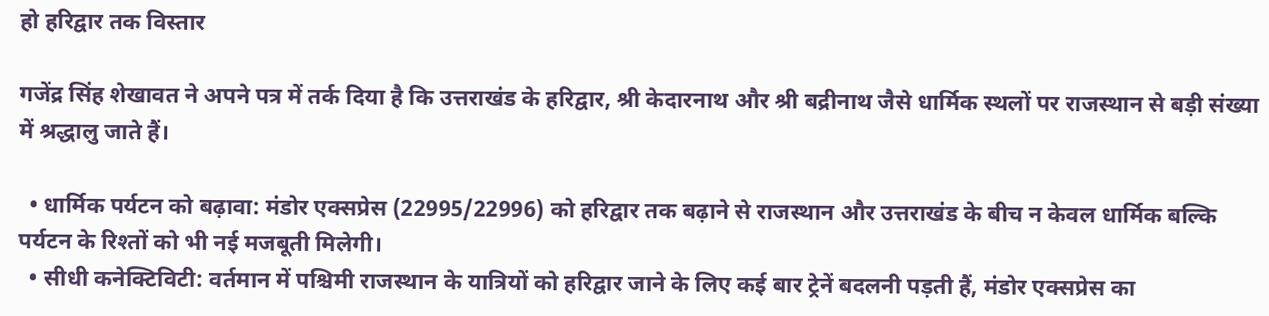हो हरिद्वार तक विस्तार

गजेंद्र सिंह शेखावत ने अपने पत्र में तर्क दिया है कि उत्तराखंड के हरिद्वार, श्री केदारनाथ और श्री बद्रीनाथ जैसे धार्मिक स्थलों पर राजस्थान से बड़ी संख्या में श्रद्धालु जाते हैं।

  • धार्मिक पर्यटन को बढ़ावा: मंडोर एक्सप्रेस (22995/22996) को हरिद्वार तक बढ़ाने से राजस्थान और उत्तराखंड के बीच न केवल धार्मिक बल्कि पर्यटन के रिश्तों को भी नई मजबूती मिलेगी।
  • सीधी कनेक्टिविटी: वर्तमान में पश्चिमी राजस्थान के यात्रियों को हरिद्वार जाने के लिए कई बार ट्रेनें बदलनी पड़ती हैं, मंडोर एक्सप्रेस का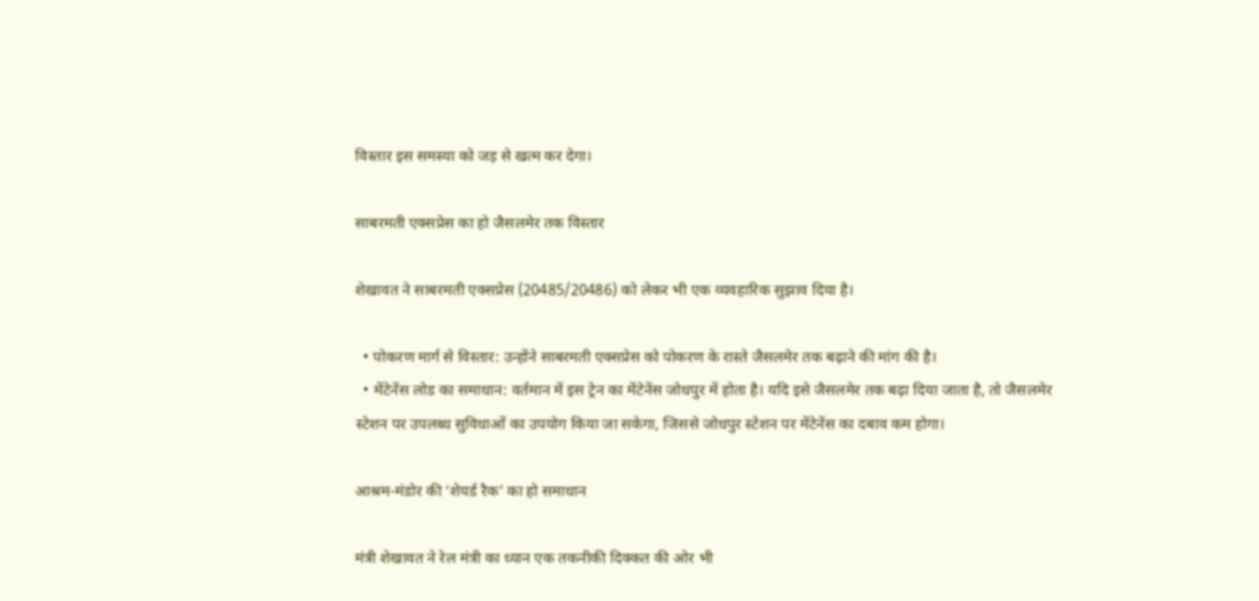विस्तार इस समस्या को जड़ से खत्म कर देगा।

साबरमती एक्सप्रेस का हो जैसलमेर तक विस्तार

शेखावत ने साबरमती एक्सप्रेस (20485/20486) को लेकर भी एक व्यवहारिक सुझाव दिया है।

  • पोकरण मार्ग से विस्तार: उन्होंने साबरमती एक्सप्रेस को पोकरण के रास्ते जैसलमेर तक बढ़ाने की मांग की है।
  • मेंटेनेंस लोड का समाधान: वर्तमान में इस ट्रेन का मेंटेनेंस जोधपुर में होता है। यदि इसे जैसलमेर तक बढ़ा दिया जाता है, तो जैसलमेर स्टेशन पर उपलब्ध सुविधाओं का उपयोग किया जा सकेगा, जिससे जोधपुर स्टेशन पर मेंटेनेंस का दबाव कम होगा।

आश्रम-मंडोर की ‘शेयर्ड रैक’ का हो समाधान

मंत्री शेखावत ने रेल मंत्री का ध्यान एक तकनीकी दिक्कत की ओर भी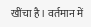खींचा है। वर्तमान में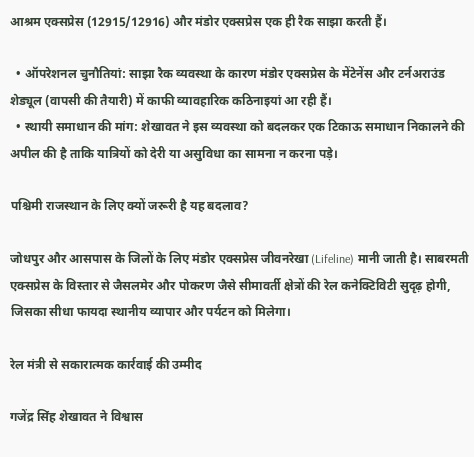आश्रम एक्सप्रेस (12915/12916) और मंडोर एक्सप्रेस एक ही रैक साझा करती हैं।

  • ऑपरेशनल चुनौतियां: साझा रैक व्यवस्था के कारण मंडोर एक्सप्रेस के मेंटेनेंस और टर्नअराउंड शेड्यूल (वापसी की तैयारी) में काफी व्यावहारिक कठिनाइयां आ रही हैं।
  • स्थायी समाधान की मांग: शेखावत ने इस व्यवस्था को बदलकर एक टिकाऊ समाधान निकालने की अपील की है ताकि यात्रियों को देरी या असुविधा का सामना न करना पड़े।

पश्चिमी राजस्थान के लिए क्यों जरूरी है यह बदलाव?

जोधपुर और आसपास के जिलों के लिए मंडोर एक्सप्रेस जीवनरेखा (Lifeline) मानी जाती है। साबरमती एक्सप्रेस के विस्तार से जैसलमेर और पोकरण जैसे सीमावर्ती क्षेत्रों की रेल कनेक्टिविटी सुदृढ़ होगी, जिसका सीधा फायदा स्थानीय व्यापार और पर्यटन को मिलेगा।

रेल मंत्री से सकारात्मक कार्रवाई की उम्मीद

गजेंद्र सिंह शेखावत ने विश्वास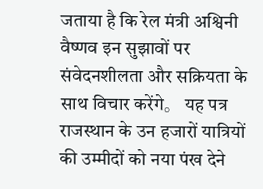जताया है कि रेल मंत्री अश्विनी वैष्णव इन सुझावों पर संवेदनशीलता और सक्रियता के साथ विचार करेंगे。 यह पत्र राजस्थान के उन हजारों यात्रियों की उम्मीदों को नया पंख देने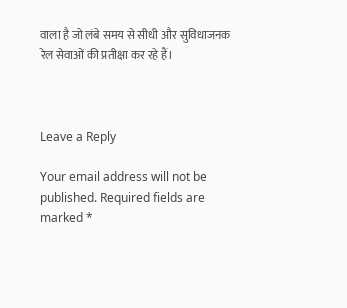वाला है जो लंबे समय से सीधी और सुविधाजनक रेल सेवाओं की प्रतीक्षा कर रहे हैं।



Leave a Reply

Your email address will not be published. Required fields are marked *